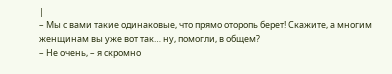|
– Мы с вами такие одинаковые, что прямо оторопь берет! Скажите, а многим женщинам вы уже вот так… ну, помогли, в общем?
– Не очень, – я скромно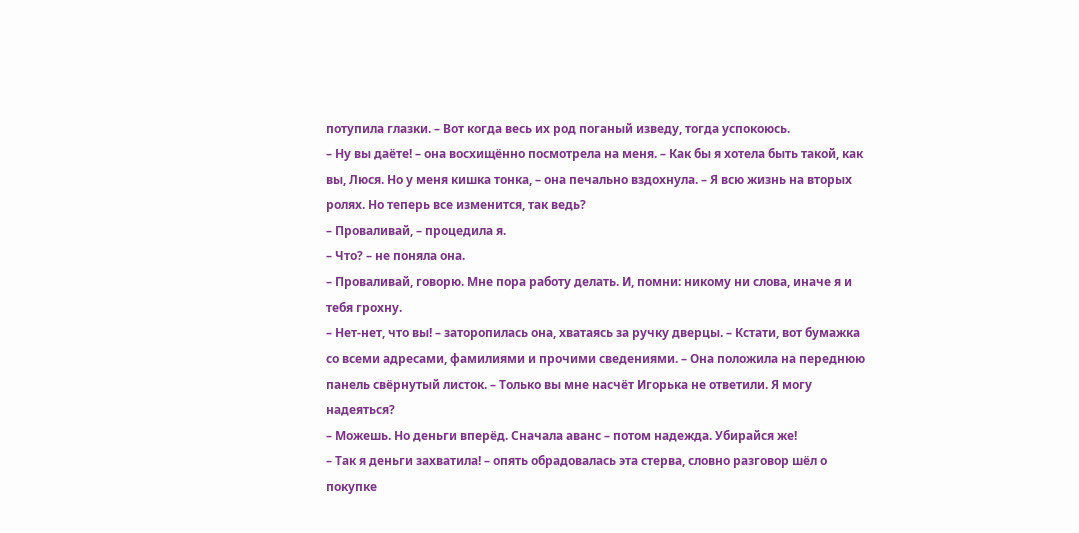потупила глазки. – Вот когда весь их род поганый изведу, тогда успокоюсь.
– Ну вы даёте! – она восхищённо посмотрела на меня. – Как бы я хотела быть такой, как вы, Люся. Но у меня кишка тонка, – она печально вздохнула. – Я всю жизнь на вторых ролях. Но теперь все изменится, так ведь?
– Проваливай, – процедила я.
– Что? – не поняла она.
– Проваливай, говорю. Мне пора работу делать. И, помни: никому ни слова, иначе я и тебя грохну.
– Нет-нет, что вы! – заторопилась она, хватаясь за ручку дверцы. – Кстати, вот бумажка со всеми адресами, фамилиями и прочими сведениями. – Она положила на переднюю панель свёрнутый листок. – Только вы мне насчёт Игорька не ответили. Я могу надеяться?
– Можешь. Но деньги вперёд. Сначала аванс – потом надежда. Убирайся же!
– Так я деньги захватила! – опять обрадовалась эта стерва, словно разговор шёл о покупке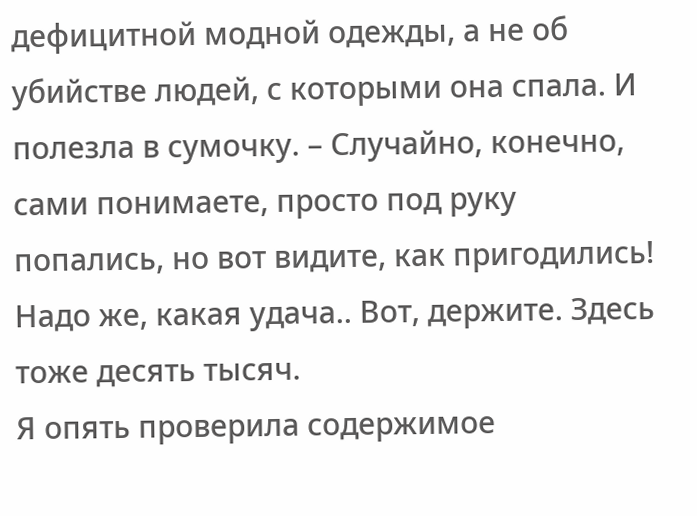дефицитной модной одежды, а не об убийстве людей, с которыми она спала. И полезла в сумочку. – Случайно, конечно, сами понимаете, просто под руку попались, но вот видите, как пригодились! Надо же, какая удача.. Вот, держите. Здесь тоже десять тысяч.
Я опять проверила содержимое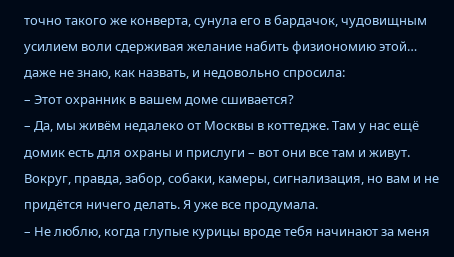точно такого же конверта, сунула его в бардачок, чудовищным усилием воли сдерживая желание набить физиономию этой… даже не знаю, как назвать, и недовольно спросила:
– Этот охранник в вашем доме сшивается?
– Да, мы живём недалеко от Москвы в коттедже. Там у нас ещё домик есть для охраны и прислуги – вот они все там и живут. Вокруг, правда, забор, собаки, камеры, сигнализация, но вам и не придётся ничего делать. Я уже все продумала.
– Не люблю, когда глупые курицы вроде тебя начинают за меня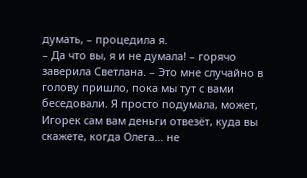думать, – процедила я.
– Да что вы, я и не думала! – горячо заверила Светлана. – Это мне случайно в голову пришло, пока мы тут с вами беседовали. Я просто подумала, может, Игорек сам вам деньги отвезёт, куда вы скажете, когда Олега… не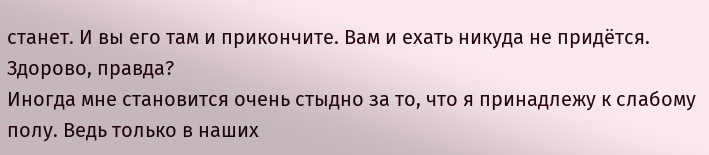станет. И вы его там и прикончите. Вам и ехать никуда не придётся. Здорово, правда?
Иногда мне становится очень стыдно за то, что я принадлежу к слабому полу. Ведь только в наших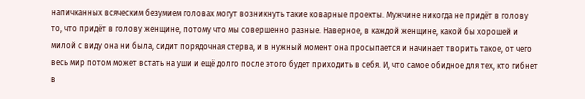напичканных всяческим безумием головах могут возникнуть такие коварные проекты. Мужчине никогда не придёт в голову то, что придёт в голову женщине, потому что мы совершенно разные. Наверное, в каждой женщине, какой бы хорошей и милой с виду она ни была, сидит порядочная стерва, и в нужный момент она просыпается и начинает творить такое, от чего весь мир потом может встать на уши и ещё долго после этого будет приходить в себя. И, что самое обидное для тех, кто гибнет в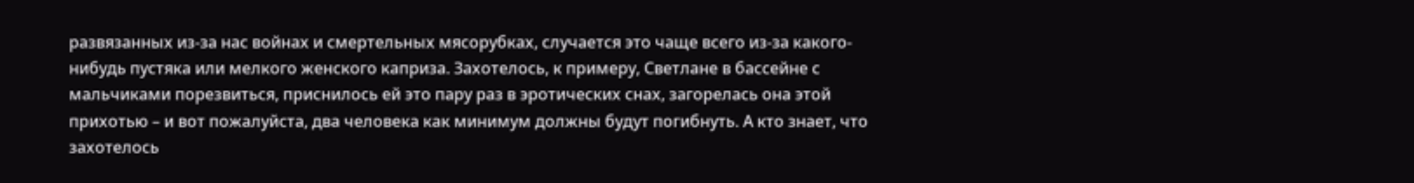развязанных из-за нас войнах и смертельных мясорубках, случается это чаще всего из-за какого-нибудь пустяка или мелкого женского каприза. Захотелось, к примеру, Светлане в бассейне с мальчиками порезвиться, приснилось ей это пару раз в эротических снах, загорелась она этой прихотью – и вот пожалуйста, два человека как минимум должны будут погибнуть. А кто знает, что захотелось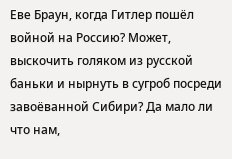Еве Браун, когда Гитлер пошёл войной на Россию? Может, выскочить голяком из русской баньки и нырнуть в сугроб посреди завоёванной Сибири? Да мало ли что нам,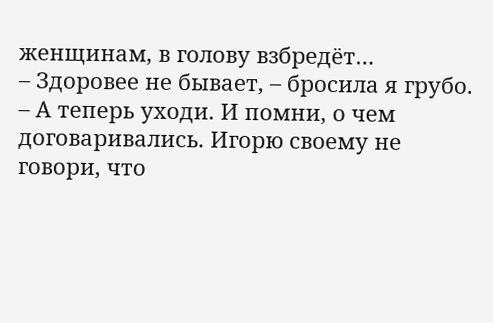женщинам, в голову взбредёт…
– Здоровее не бывает, – бросила я грубо. – А теперь уходи. И помни, о чем договаривались. Игорю своему не говори, что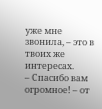уже мне звонила, – это в твоих же интересах.
– Спасибо вам огромное! – от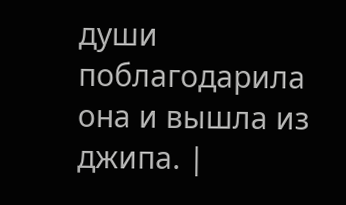души поблагодарила она и вышла из джипа. |